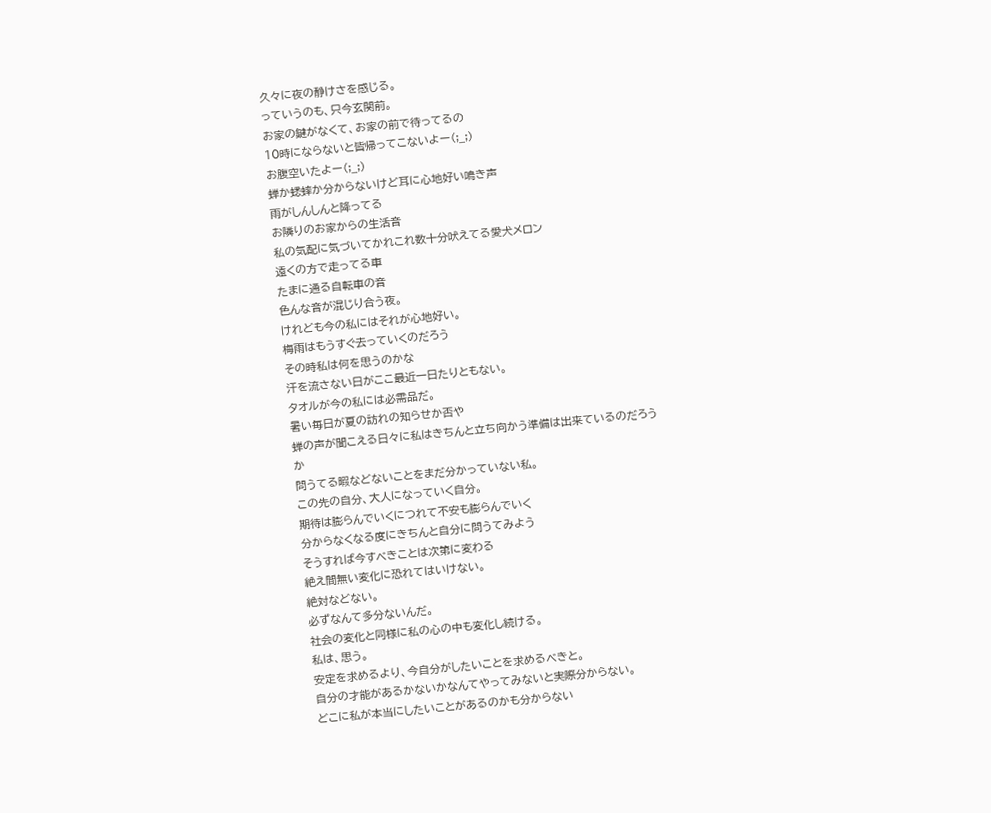久々に夜の静けさを感じる。
っていうのも、只今玄関前。
お家の鍵がなくて、お家の前で待ってるの
10時にならないと皆帰ってこないよー(;_;)
お腹空いたよー(;_;)
蝉か蟋蟀か分からないけど耳に心地好い鳴き声
雨がしんしんと降ってる
お隣りのお家からの生活音
私の気配に気づいてかれこれ数十分吠えてる愛犬メロン
遠くの方で走ってる車
たまに通る自転車の音
色んな音が混じり合う夜。
けれども今の私にはそれが心地好い。
梅雨はもうすぐ去っていくのだろう
その時私は何を思うのかな
汗を流さない日がここ最近一日たりともない。
タオルが今の私には必需品だ。
暑い毎日が夏の訪れの知らせか否や
蝉の声が聞こえる日々に私はきちんと立ち向かう準備は出来ているのだろうか
問うてる暇などないことをまだ分かっていない私。
この先の自分、大人になっていく自分。
期待は膨らんでいくにつれて不安も膨らんでいく
分からなくなる度にきちんと自分に問うてみよう
そうすれば今すべきことは次第に変わる
絶え間無い変化に恐れてはいけない。
絶対などない。
必ずなんて多分ないんだ。
社会の変化と同様に私の心の中も変化し続ける。
私は、思う。
安定を求めるより、今自分がしたいことを求めるべきと。
自分の才能があるかないかなんてやってみないと実際分からない。
どこに私が本当にしたいことがあるのかも分からない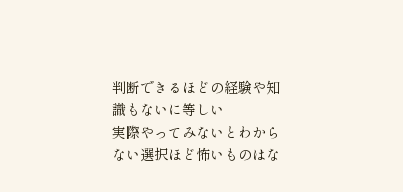判断できるほどの経験や知識もないに等しい
実際やってみないとわからない選択ほど怖いものはな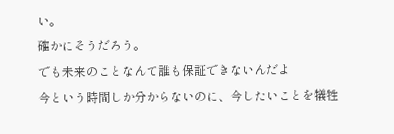い。
確かにそうだろう。
でも未来のことなんて誰も保証できないんだよ
今という時間しか分からないのに、今したいことを犠牲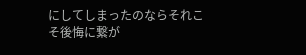にしてしまったのならそれこそ後悔に繋が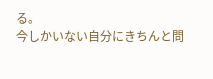る。
今しかいない自分にきちんと問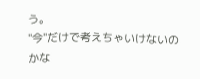う。
"今"だけで考えちゃいけないのかな